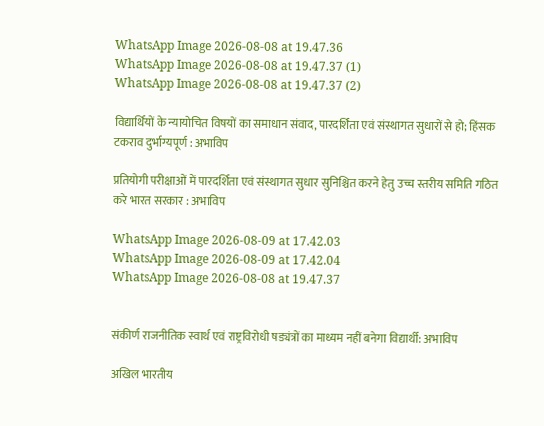WhatsApp Image 2026-08-08 at 19.47.36
WhatsApp Image 2026-08-08 at 19.47.37 (1)
WhatsApp Image 2026-08-08 at 19.47.37 (2)

विद्यार्थियों के न्यायोचित विषयों का समाधान संवाद, पारदर्शिता एवं संस्थागत सुधारों से हो; हिंसक टकराव दुर्भाग्यपूर्ण : अभाविप

प्रतियोगी परीक्षाओं में पारदर्शिता एवं संस्थागत सुधार सुनिश्चित करने हेतु उच्च स्तरीय समिति गठित करे भारत सरकार : अभाविप

WhatsApp Image 2026-08-09 at 17.42.03
WhatsApp Image 2026-08-09 at 17.42.04
WhatsApp Image 2026-08-08 at 19.47.37


संकीर्ण राजनीतिक स्वार्थ एवं राष्ट्रविरोधी षड्यंत्रों का माध्यम नहीं बनेगा विद्यार्थी: अभाविप

अखिल भारतीय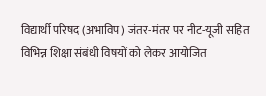विद्यार्थी परिषद (अभाविप) जंतर-मंतर पर नीट-यूजी सहित विभिन्न शिक्षा संबंधी विषयों को लेकर आयोजित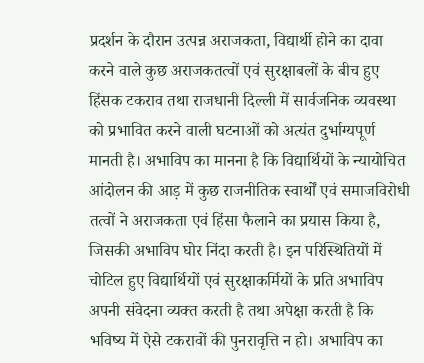प्रदर्शन के दौरान उत्पन्न अराजकता, विद्यार्थी होने का दावा करने वाले कुछ अराजकतत्वों एवं सुरक्षाबलों के बीच हुए हिंसक टकराव तथा राजधानी दिल्ली में सार्वजनिक व्यवस्था को प्रभावित करने वाली घटनाओं को अत्यंत दुर्भाग्यपूर्ण मानती है। अभाविप का मानना है कि विद्यार्थियों के न्यायोचित आंदोलन की आड़ में कुछ राजनीतिक स्वार्थों एवं समाजविरोधी तत्वों ने अराजकता एवं हिंसा फैलाने का प्रयास किया है, जिसकी अभाविप घोर निंदा करती है। इन परिस्थितियों में चोटिल हुए विद्यार्थियों एवं सुरक्षाकर्मियों के प्रति अभाविप अपनी संवेदना व्यक्त करती है तथा अपेक्षा करती है कि भविष्य में ऐसे टकरावों की पुनरावृत्ति न हो। अभाविप का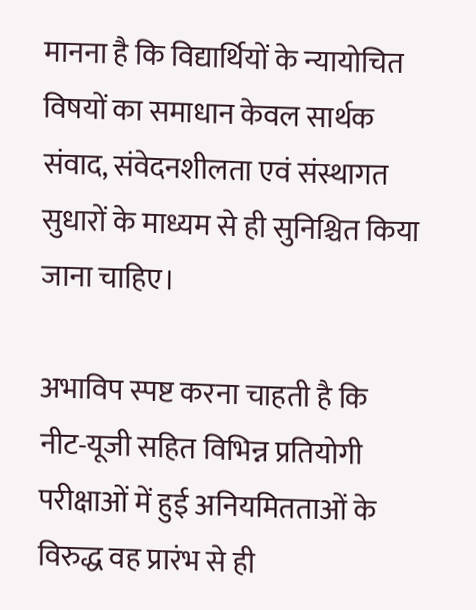मानना है कि विद्यार्थियों के न्यायोचित विषयों का समाधान केवल सार्थक संवाद, संवेदनशीलता एवं संस्थागत सुधारों के माध्यम से ही सुनिश्चित किया जाना चाहिए।

अभाविप स्पष्ट करना चाहती है कि नीट-यूजी सहित विभिन्न प्रतियोगी परीक्षाओं में हुई अनियमितताओं के विरुद्ध वह प्रारंभ से ही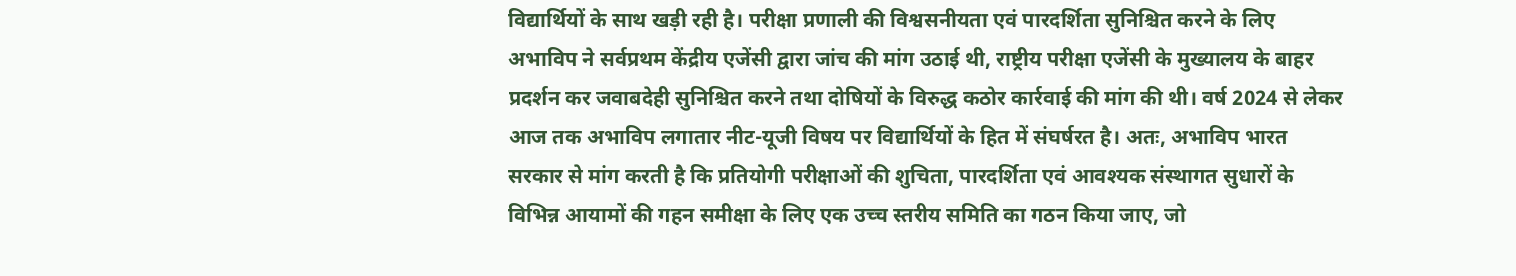विद्यार्थियों के साथ खड़ी रही है। परीक्षा प्रणाली की विश्वसनीयता एवं पारदर्शिता सुनिश्चित करने के लिए अभाविप ने सर्वप्रथम केंद्रीय एजेंसी द्वारा जांच की मांग उठाई थी, राष्ट्रीय परीक्षा एजेंसी के मुख्यालय के बाहर प्रदर्शन कर जवाबदेही सुनिश्चित करने तथा दोषियों के विरुद्ध कठोर कार्रवाई की मांग की थी। वर्ष 2024 से लेकर आज तक अभाविप लगातार नीट-यूजी विषय पर विद्यार्थियों के हित में संघर्षरत है। अतः, अभाविप भारत सरकार से मांग करती है कि प्रतियोगी परीक्षाओं की शुचिता, पारदर्शिता एवं आवश्यक संस्थागत सुधारों के विभिन्न आयामों की गहन समीक्षा के लिए एक उच्च स्तरीय समिति का गठन किया जाए, जो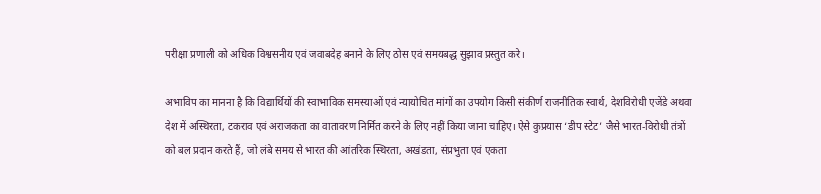परीक्षा प्रणाली को अधिक विश्वसनीय एवं जवाबदेह बनाने के लिए ठोस एवं समयबद्ध सुझाव प्रस्तुत करे।

अभाविप का मानना है कि विद्यार्थियों की स्वाभाविक समस्याओं एवं न्यायोचित मांगों का उपयोग किसी संकीर्ण राजनीतिक स्वार्थ, देशविरोधी एजेंडे अथवा देश में अस्थिरता, टकराव एवं अराजकता का वातावरण निर्मित करने के लिए नहीं किया जाना चाहिए। ऐसे कुप्रयास ‘डीप स्टेट’ जैसे भारत-विरोधी तंत्रों को बल प्रदान करते हैं, जो लंबे समय से भारत की आंतरिक स्थिरता, अखंडता, संप्रभुता एवं एकता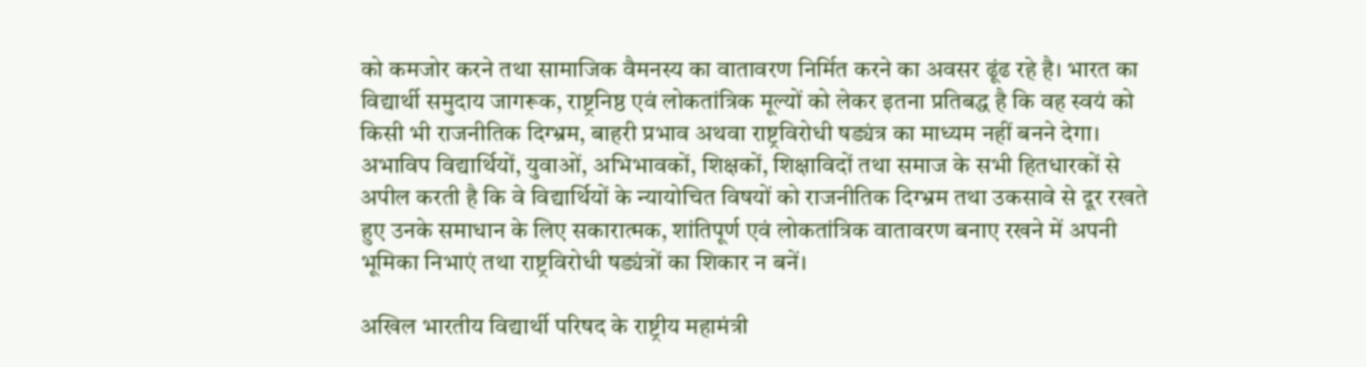को कमजोर करने तथा सामाजिक वैमनस्य का वातावरण निर्मित करने का अवसर ढूंढ रहे है। भारत का विद्यार्थी समुदाय जागरूक, राष्ट्रनिष्ठ एवं लोकतांत्रिक मूल्यों को लेकर इतना प्रतिबद्ध है कि वह स्वयं को किसी भी राजनीतिक दिग्भ्रम, बाहरी प्रभाव अथवा राष्ट्रविरोधी षड्यंत्र का माध्यम नहीं बनने देगा। अभाविप विद्यार्थियों, युवाओं, अभिभावकों, शिक्षकों, शिक्षाविदों तथा समाज के सभी हितधारकों से अपील करती है कि वे विद्यार्थियों के न्यायोचित विषयों को राजनीतिक दिग्भ्रम तथा उकसावे से दूर रखते हुए उनके समाधान के लिए सकारात्मक, शांतिपूर्ण एवं लोकतांत्रिक वातावरण बनाए रखने में अपनी भूमिका निभाएं तथा राष्ट्रविरोधी षड्यंत्रों का शिकार न बनें।

अखिल भारतीय विद्यार्थी परिषद के राष्ट्रीय महामंत्री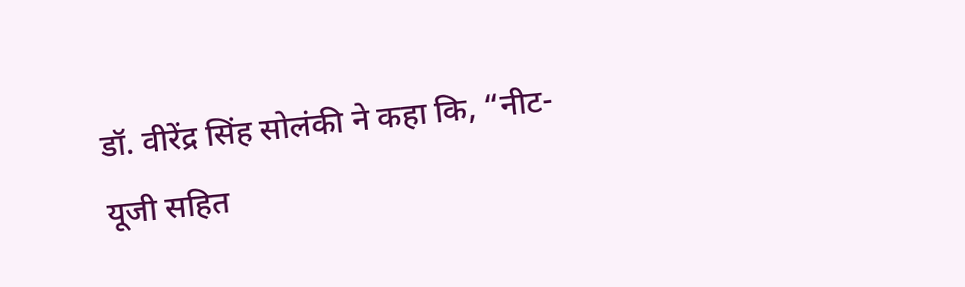डॉ. वीरेंद्र सिंह सोलंकी ने कहा कि, “नीट-यूजी सहित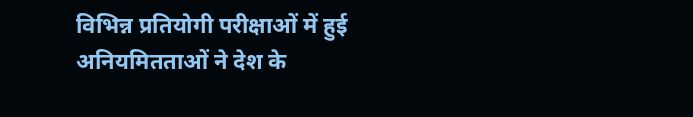विभिन्न प्रतियोगी परीक्षाओं में हुई अनियमितताओं ने देश के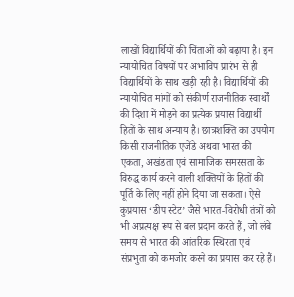लाखों विद्यार्थियों की चिंताओं को बढ़ाया है। इन न्यायोचित विषयों पर अभाविप प्रारंभ से ही विद्यार्थियों के साथ खड़ी रही है। विद्यार्थियों की न्यायोचित मांगों को संकीर्ण राजनीतिक स्वार्थों की दिशा में मोड़ने का प्रत्येक प्रयास विद्यार्थी हितों के साथ अन्याय है। छात्रशक्ति का उपयोग किसी राजनीतिक एजेंडे अथवा भारत की एकता, अखंडता एवं सामाजिक समरसता के विरुद्ध कार्य करने वाली शक्तियों के हितों की पूर्ति के लिए नहीं होने दिया जा सकता। ऐसे कुप्रयास ‘डीप स्टेट’ जैसे भारत-विरोधी तंत्रों को भी अप्रत्यक्ष रूप से बल प्रदान करते हैं, जो लंबे समय से भारत की आंतरिक स्थिरता एवं संप्रभुता को कमजोर करने का प्रयास कर रहे हैं।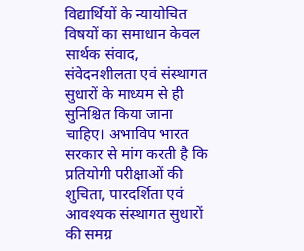विद्यार्थियों के न्यायोचित विषयों का समाधान केवल सार्थक संवाद, संवेदनशीलता एवं संस्थागत सुधारों के माध्यम से ही सुनिश्चित किया जाना चाहिए। अभाविप भारत सरकार से मांग करती है कि प्रतियोगी परीक्षाओं की शुचिता, पारदर्शिता एवं आवश्यक संस्थागत सुधारों की समग्र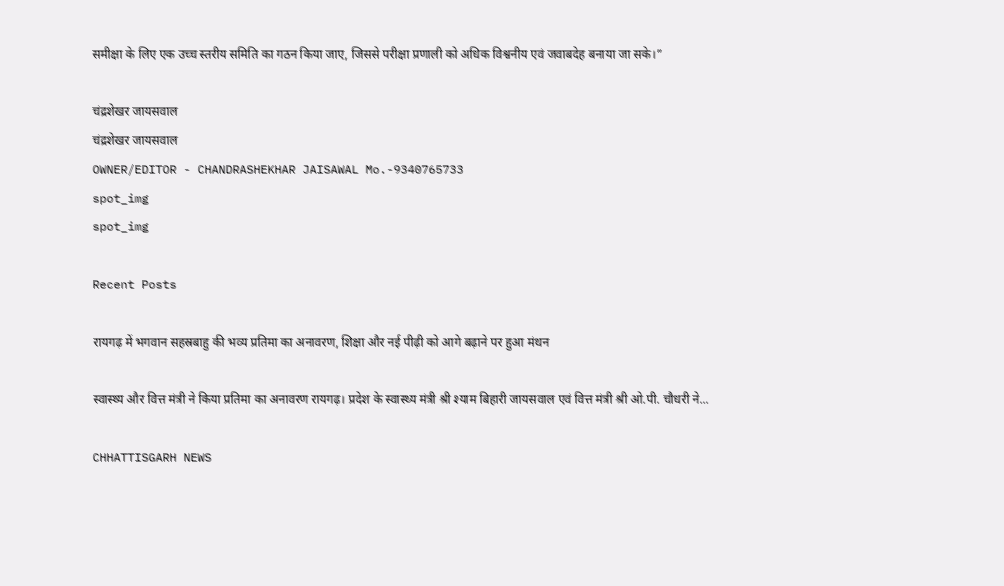समीक्षा के लिए एक उच्च स्तरीय समिति का गठन किया जाए, जिससे परीक्षा प्रणाली को अधिक विश्वनीय एवं जवाबदेह बनाया जा सके।”

चंद्रशेखर जायसवाल
चंद्रशेखर जायसवाल
OWNER/EDITOR - CHANDRASHEKHAR JAISAWAL Mo.-9340765733
spot_img
spot_img

Recent Posts

रायगढ़ में भगवान सहस्रबाहु की भव्य प्रतिमा का अनावरण, शिक्षा और नई पीढ़ी को आगे बढ़ाने पर हुआ मंथन

स्वास्थ्य और वित्त मंत्री ने किया प्रतिमा का अनावरण रायगढ़। प्रदेश के स्वास्थ्य मंत्री श्री श्याम बिहारी जायसवाल एवं वित्त मंत्री श्री ओ.पी. चौधरी ने...

CHHATTISGARH NEWS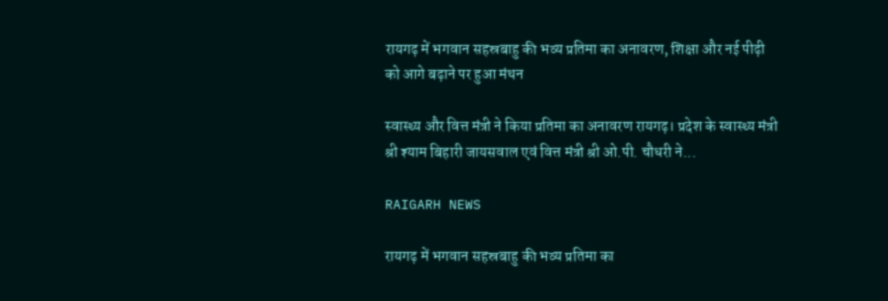रायगढ़ में भगवान सहस्रबाहु की भव्य प्रतिमा का अनावरण, शिक्षा और नई पीढ़ी को आगे बढ़ाने पर हुआ मंथन

स्वास्थ्य और वित्त मंत्री ने किया प्रतिमा का अनावरण रायगढ़। प्रदेश के स्वास्थ्य मंत्री श्री श्याम बिहारी जायसवाल एवं वित्त मंत्री श्री ओ.पी. चौधरी ने...

RAIGARH NEWS

रायगढ़ में भगवान सहस्रबाहु की भव्य प्रतिमा का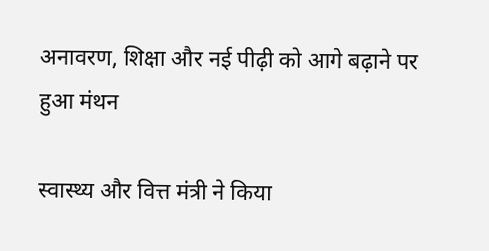अनावरण, शिक्षा और नई पीढ़ी को आगे बढ़ाने पर हुआ मंथन

स्वास्थ्य और वित्त मंत्री ने किया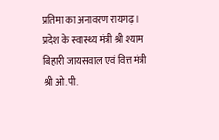प्रतिमा का अनावरण रायगढ़। प्रदेश के स्वास्थ्य मंत्री श्री श्याम बिहारी जायसवाल एवं वित्त मंत्री श्री ओ.पी.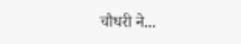चौधरी ने...